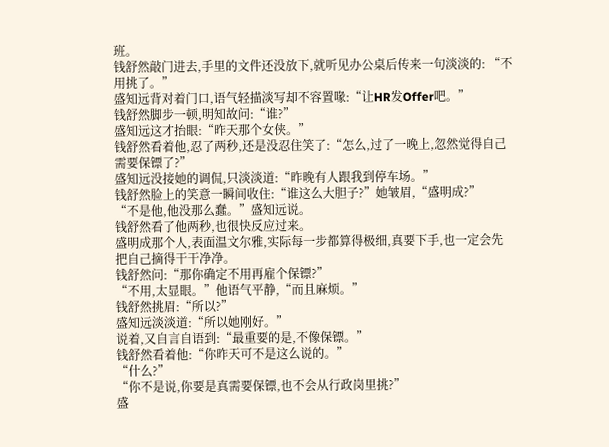班。
钱舒然敲门进去,手里的文件还没放下,就听见办公桌后传来一句淡淡的: “不用挑了。”
盛知远背对着门口,语气轻描淡写却不容置喙:“让HR发Offer吧。”
钱舒然脚步一顿,明知故问:“谁?”
盛知远这才抬眼:“昨天那个女侠。”
钱舒然看着他,忍了两秒,还是没忍住笑了:“怎么,过了一晚上,忽然觉得自己需要保镖了?”
盛知远没接她的调侃,只淡淡道:“昨晚有人跟我到停车场。”
钱舒然脸上的笑意一瞬间收住:“谁这么大胆子?”她皱眉,“盛明成?”
“不是他,他没那么蠢。”盛知远说。
钱舒然看了他两秒,也很快反应过来。
盛明成那个人,表面温文尔雅,实际每一步都算得极细,真要下手,也一定会先把自己摘得干干净净。
钱舒然问:“那你确定不用再雇个保镖?”
“不用,太显眼。”他语气平静,“而且麻烦。”
钱舒然挑眉:“所以?”
盛知远淡淡道:“所以她刚好。”
说着,又自言自语到:“最重要的是,不像保镖。”
钱舒然看着他:“你昨天可不是这么说的。”
“什么?”
“你不是说,你要是真需要保镖,也不会从行政岗里挑?”
盛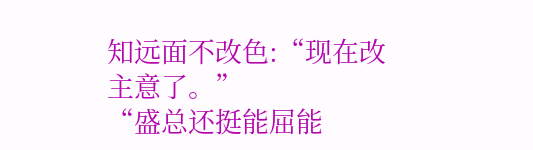知远面不改色:“现在改主意了。”
“盛总还挺能屈能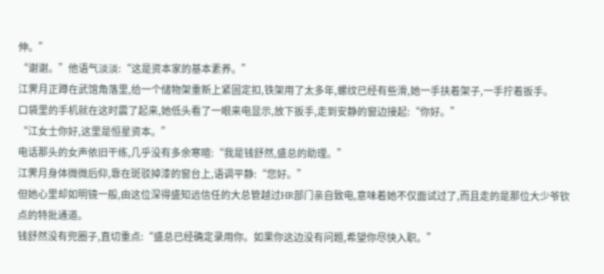伸。”
“谢谢。”他语气淡淡:“这是资本家的基本素养。”
江霁月正蹲在武馆角落里,给一个储物架重新上紧固定扣,铁架用了太多年,螺纹已经有些滑,她一手扶着架子,一手拧着扳手。
口袋里的手机就在这时震了起来,她低头看了一眼来电显示,放下扳手,走到安静的窗边接起:“你好。”
“江女士你好,这里是恒星资本。”
电话那头的女声依旧干练,几乎没有多余寒暄:“我是钱舒然,盛总的助理。”
江霁月身体微微后仰,靠在斑驳掉漆的窗台上,语调平静:“您好。”
但她心里却如明镜一般,由这位深得盛知远信任的大总管越过HR部门亲自致电,意味着她不仅面试过了,而且走的是那位大少爷钦点的特批通道。
钱舒然没有兜圈子,直切重点:“盛总已经确定录用你。如果你这边没有问题,希望你尽快入职。”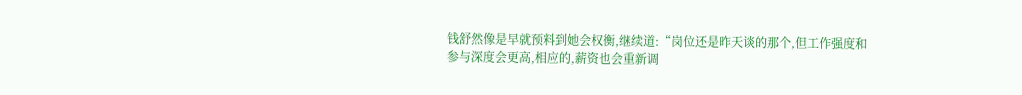钱舒然像是早就预料到她会权衡,继续道:“岗位还是昨天谈的那个,但工作强度和参与深度会更高,相应的,薪资也会重新调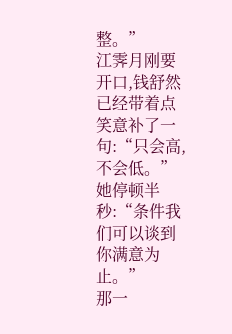整。”
江霁月刚要开口,钱舒然已经带着点笑意补了一句:“只会高,不会低。”
她停顿半秒:“条件我们可以谈到你满意为止。”
那一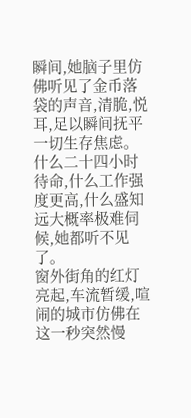瞬间,她脑子里仿佛听见了金币落袋的声音,清脆,悦耳,足以瞬间抚平一切生存焦虑。
什么二十四小时待命,什么工作强度更高,什么盛知远大概率极难伺候,她都听不见了。
窗外街角的红灯亮起,车流暂缓,喧闹的城市仿佛在这一秒突然慢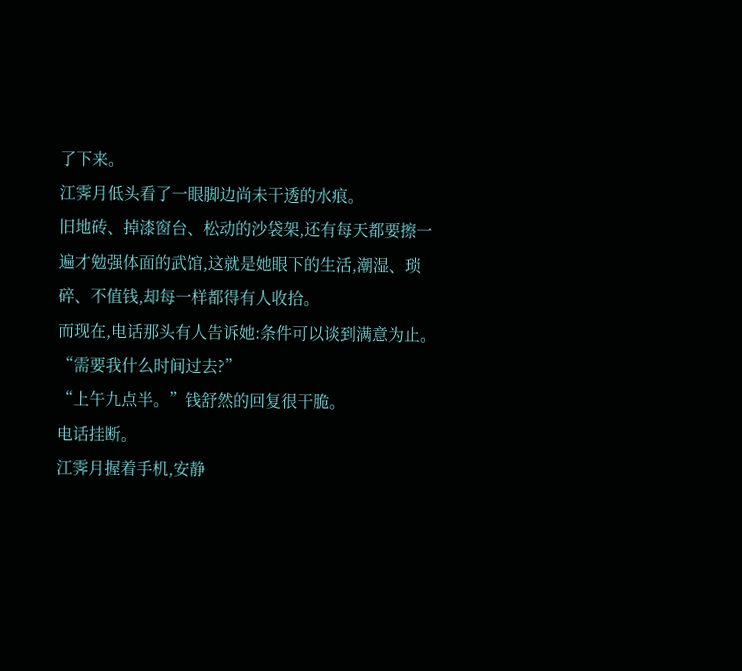了下来。
江霁月低头看了一眼脚边尚未干透的水痕。
旧地砖、掉漆窗台、松动的沙袋架,还有每天都要擦一遍才勉强体面的武馆,这就是她眼下的生活,潮湿、琐碎、不值钱,却每一样都得有人收拾。
而现在,电话那头有人告诉她:条件可以谈到满意为止。
“需要我什么时间过去?”
“上午九点半。”钱舒然的回复很干脆。
电话挂断。
江霁月握着手机,安静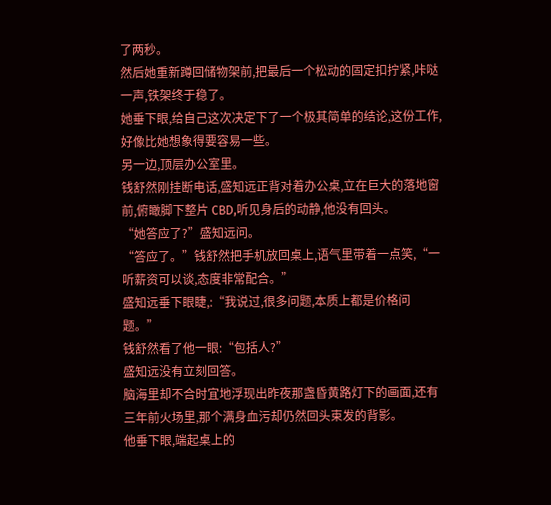了两秒。
然后她重新蹲回储物架前,把最后一个松动的固定扣拧紧,咔哒一声,铁架终于稳了。
她垂下眼,给自己这次决定下了一个极其简单的结论,这份工作,好像比她想象得要容易一些。
另一边,顶层办公室里。
钱舒然刚挂断电话,盛知远正背对着办公桌,立在巨大的落地窗前,俯瞰脚下整片 CBD,听见身后的动静,他没有回头。
“她答应了?”盛知远问。
“答应了。”钱舒然把手机放回桌上,语气里带着一点笑,“一听薪资可以谈,态度非常配合。”
盛知远垂下眼睫,:“我说过,很多问题,本质上都是价格问题。”
钱舒然看了他一眼:“包括人?”
盛知远没有立刻回答。
脑海里却不合时宜地浮现出昨夜那盏昏黄路灯下的画面,还有三年前火场里,那个满身血污却仍然回头束发的背影。
他垂下眼,端起桌上的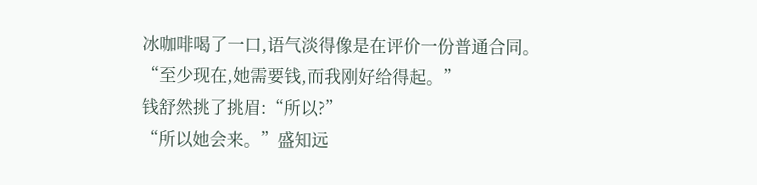冰咖啡喝了一口,语气淡得像是在评价一份普通合同。
“至少现在,她需要钱,而我刚好给得起。”
钱舒然挑了挑眉:“所以?”
“所以她会来。”盛知远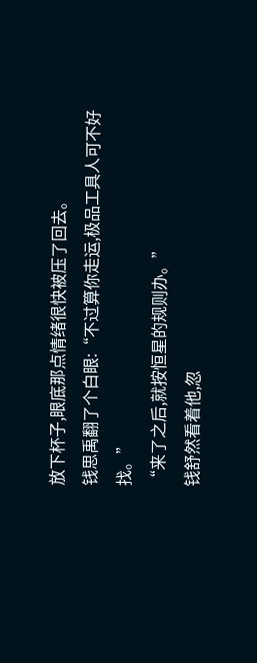放下杯子,眼底那点情绪很快被压了回去。
钱思禹翻了个白眼:“不过算你走运,极品工具人可不好找。”
“来了之后,就按恒星的规则办。”
钱舒然看着他,忽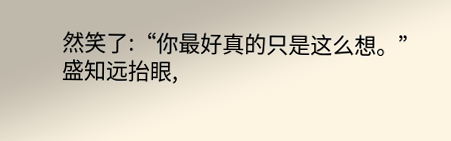然笑了:“你最好真的只是这么想。”
盛知远抬眼,